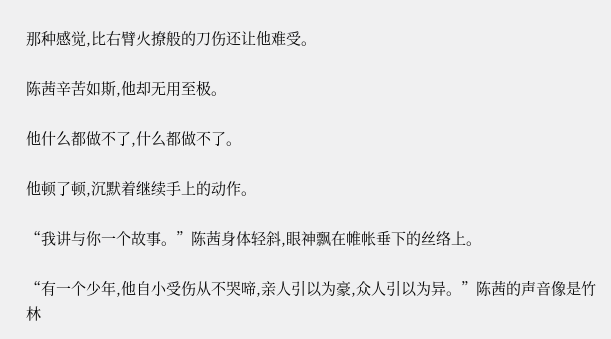那种感觉,比右臂火撩般的刀伤还让他难受。

陈茜辛苦如斯,他却无用至极。

他什么都做不了,什么都做不了。

他顿了顿,沉默着继续手上的动作。

“我讲与你一个故事。”陈茜身体轻斜,眼神飘在帷帐垂下的丝络上。

“有一个少年,他自小受伤从不哭啼,亲人引以为豪,众人引以为异。”陈茜的声音像是竹林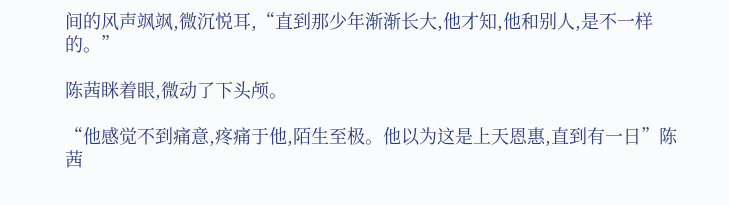间的风声飒飒,微沉悦耳,“直到那少年渐渐长大,他才知,他和别人,是不一样的。”

陈茜眯着眼,微动了下头颅。

“他感觉不到痛意,疼痛于他,陌生至极。他以为这是上天恩惠,直到有一日”陈茜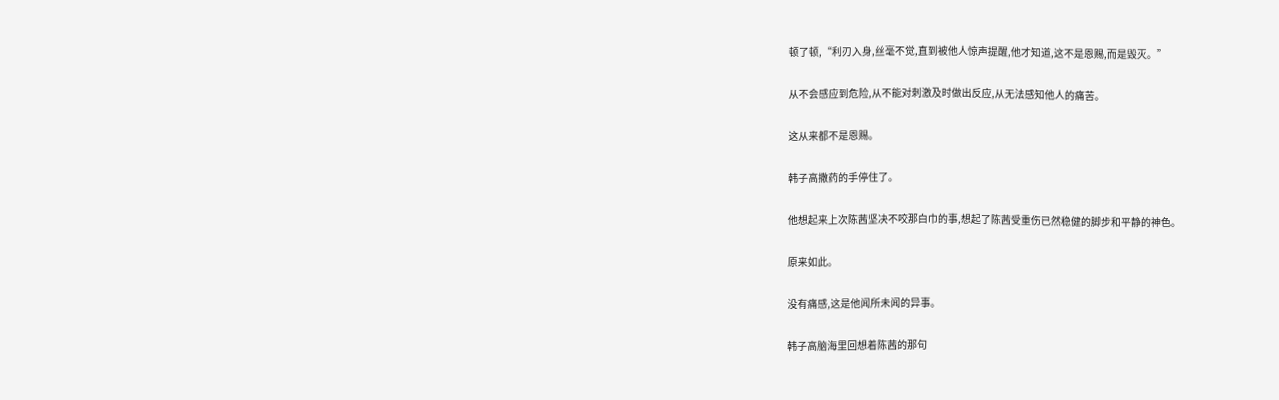顿了顿,“利刃入身,丝毫不觉,直到被他人惊声提醒,他才知道,这不是恩赐,而是毁灭。”

从不会感应到危险,从不能对刺激及时做出反应,从无法感知他人的痛苦。

这从来都不是恩赐。

韩子高撒药的手停住了。

他想起来上次陈茜坚决不咬那白巾的事,想起了陈茜受重伤已然稳健的脚步和平静的神色。

原来如此。

没有痛感,这是他闻所未闻的异事。

韩子高脑海里回想着陈茜的那句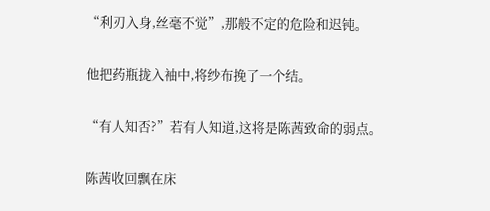“利刃入身,丝毫不觉”,那般不定的危险和迟钝。

他把药瓶拢入袖中,将纱布挽了一个结。

“有人知否?”若有人知道,这将是陈茜致命的弱点。

陈茜收回飘在床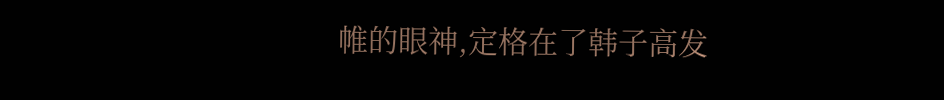帷的眼神,定格在了韩子高发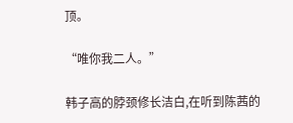顶。

“唯你我二人。”

韩子高的脖颈修长洁白,在听到陈茜的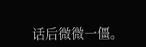话后微微一僵。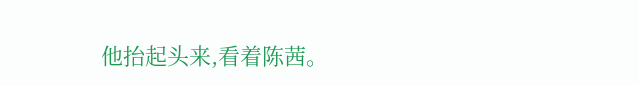他抬起头来,看着陈茜。